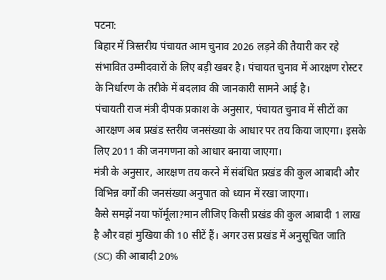पटना:
बिहार में त्रिस्तरीय पंचायत आम चुनाव 2026 लड़ने की तैयारी कर रहे संभावित उम्मीदवारों के लिए बड़ी खबर है। पंचायत चुनाव में आरक्षण रोस्टर के निर्धारण के तरीके में बदलाव की जानकारी सामने आई है।
पंचायती राज मंत्री दीपक प्रकाश के अनुसार, पंचायत चुनाव में सीटों का आरक्षण अब प्रखंड स्तरीय जनसंख्या के आधार पर तय किया जाएगा। इसके लिए 2011 की जनगणना को आधार बनाया जाएगा।
मंत्री के अनुसार, आरक्षण तय करने में संबंधित प्रखंड की कुल आबादी और विभिन्न वर्गों की जनसंख्या अनुपात को ध्यान में रखा जाएगा।
कैसे समझें नया फॉर्मूला?मान लीजिए किसी प्रखंड की कुल आबादी 1 लाख है और वहां मुखिया की 10 सीटें हैं। अगर उस प्रखंड में अनुसूचित जाति (SC) की आबादी 20%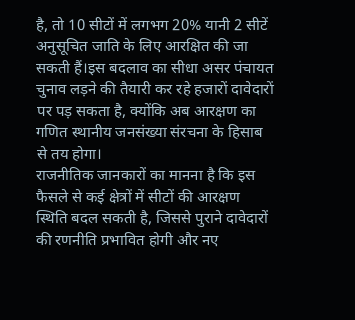है, तो 10 सीटों में लगभग 20% यानी 2 सीटें अनुसूचित जाति के लिए आरक्षित की जा सकती हैं।इस बदलाव का सीधा असर पंचायत चुनाव लड़ने की तैयारी कर रहे हजारों दावेदारों पर पड़ सकता है, क्योंकि अब आरक्षण का गणित स्थानीय जनसंख्या संरचना के हिसाब से तय होगा।
राजनीतिक जानकारों का मानना है कि इस फैसले से कई क्षेत्रों में सीटों की आरक्षण स्थिति बदल सकती है, जिससे पुराने दावेदारों की रणनीति प्रभावित होगी और नए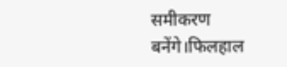समीकरण बनेंगे।फिलहाल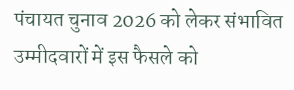पंचायत चुनाव 2026 को लेकर संभावित उम्मीदवारों में इस फैसले को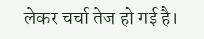लेकर चर्चा तेज हो गई है।